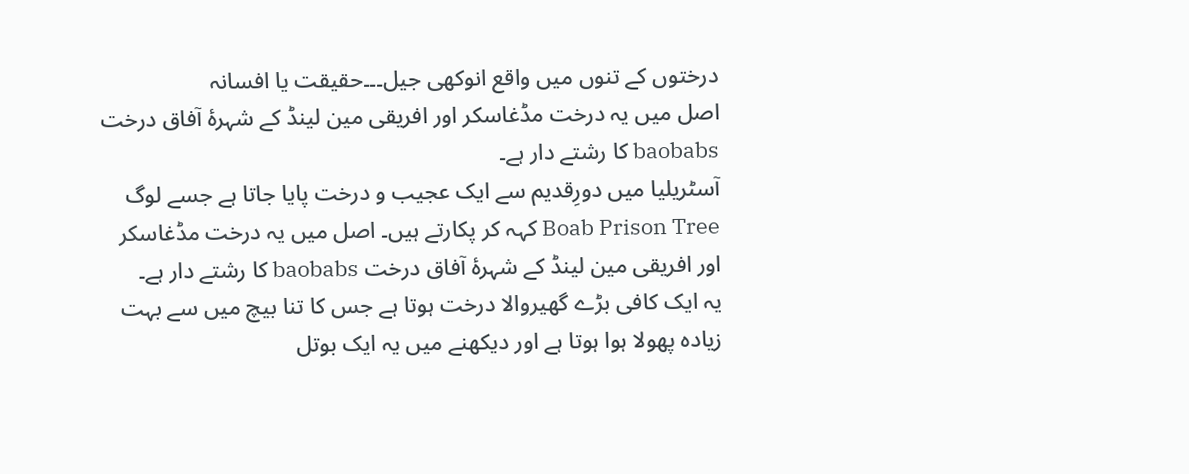درختوں کے تنوں میں واقع انوکھی جیل۔۔۔حقیقت یا افسانہ
اصل میں یہ درخت مڈغاسکر اور افریقی مین لینڈ کے شہرۂ آفاق درخت baobabs کا رشتے دار ہے۔
آسٹریلیا میں دورِقدیم سے ایک عجیب و درخت پایا جاتا ہے جسے لوگ Boab Prison Tree کہہ کر پکارتے ہیں۔ اصل میں یہ درخت مڈغاسکر اور افریقی مین لینڈ کے شہرۂ آفاق درخت baobabs کا رشتے دار ہے۔
یہ ایک کافی بڑے گھیروالا درخت ہوتا ہے جس کا تنا بیچ میں سے بہت زیادہ پھولا ہوا ہوتا ہے اور دیکھنے میں یہ ایک بوتل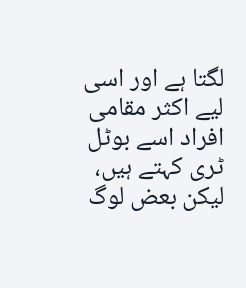لگتا ہے اور اسی لیے اکثر مقامی افراد اسے بوٹل ٹری کہتے ہیں، لیکن بعض لوگ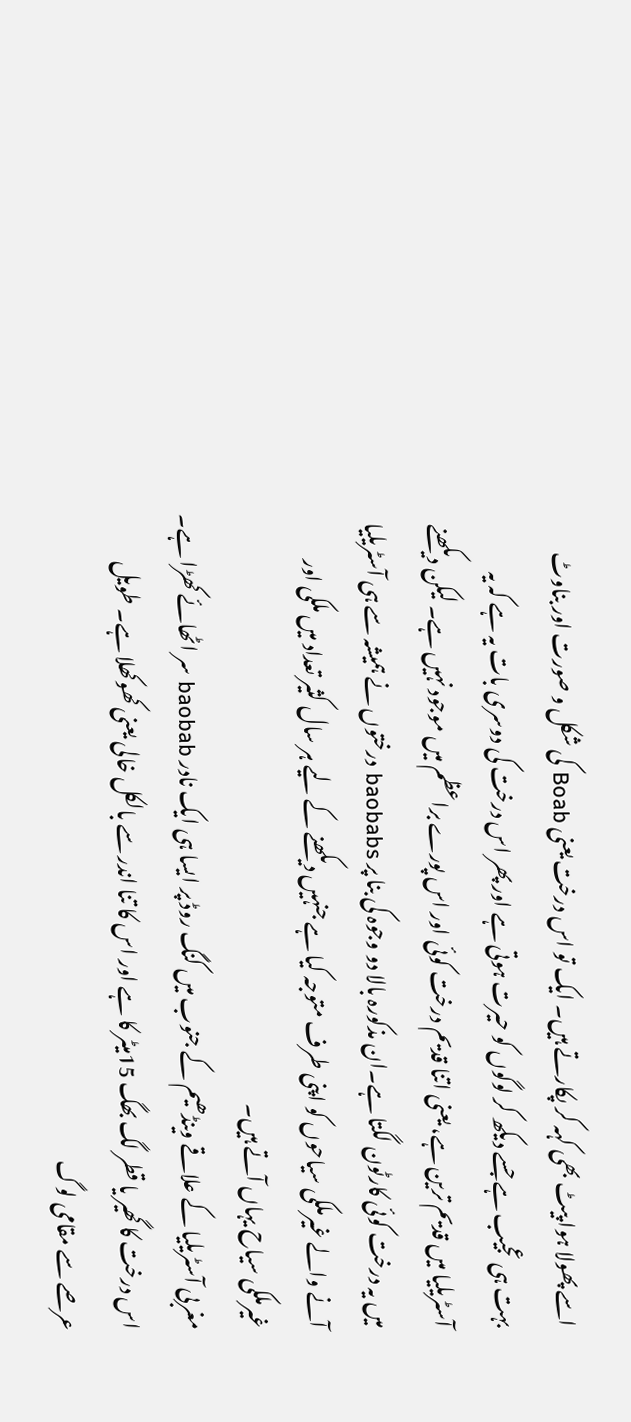اسے پھولا ہوا پیٹ بھی کہہ کر پکارتے ہیں۔ ایک تو اس درخت یعنی Boab کی شکل و صورت اور بناوٹ بہت ہی عجیب ہے جسے دیکھ کر لوگوں کو حیرت ہوتی ہے اور پھر اس درخت کی دوسری بات یہ ہے کہ یہ آسٹریلیا میں قدیم ترین ہے، یعنی اتنا قدیم درخت کوئی اور اس پورے براعظم میں موجود نہیں ہے۔ لیکن دیکھنے میں یہ درخت کوئی کارٹون لگتا ہے۔ان مذکورہ بالا دو وجوہ کی بنا پر baobabs درختوں نے ہمیشہ سے ہی آسٹریلیا آنے والے غیرملکی سیاحوں کو اپنی طرف متوجہ کیا ہے جنہیں دیکھنے کے لیے ہر سال کثیر تعداد میں ملکی اور غیرملکی سیاح یہاں آتے ہیں۔
مغربی آسٹریلیا کے علاقے وینڈھیم کے جنوب میں کنگ روڈ پر ایسا ہی ایک نادر baobab سر اٹھائے کھڑا ہے۔ اس درخت کا گھیر یا قطر لگ بھگ 15میٹر کا ہے اور اس کا تنا اندر سے بالکل خالی یعنی کھوکھلا ہے۔ طویل عرصے سے مقامی لوگ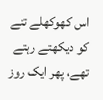اس کھوکھلے تنے کو دیکھتے رہتے تھے، پھر ایک روز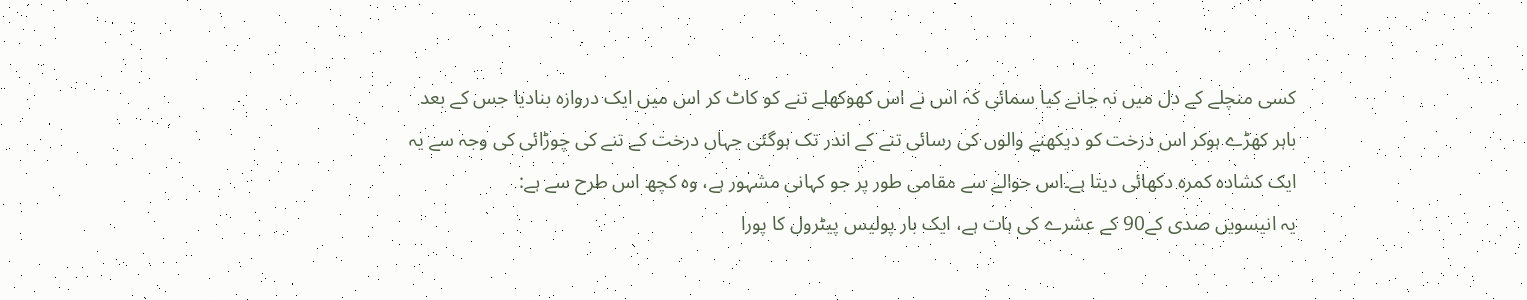کسی منچلے کے دل میں نہ جانے کیا سمائی کہ اس نے اس کھوکھلے تنے کو کاٹ کر اس میں ایک دروازہ بنادیا جس کے بعد باہر کھڑے ہوکر اس درخت کو دیکھنے والوں کی رسائی تنے کے اندر تک ہوگئی جہاں درخت کے تنے کی چوڑائی کی وجہ سے یہ ایک کشادہ کمرہ دکھائی دیتا ہے۔اس حوالے سے مقامی طور پر جو کہانی مشہور ہے، وہ کچھ اس طرح سے ہے:
یہ انیسویں صدی کے90 کے عشرے کی بات ہے، ایک بار پولیس پیٹرول کا پورا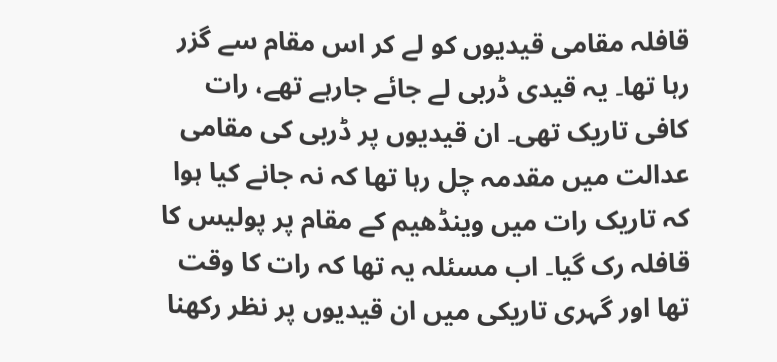قافلہ مقامی قیدیوں کو لے کر اس مقام سے گزر رہا تھا۔ یہ قیدی ڈربی لے جائے جارہے تھے، رات کافی تاریک تھی۔ ان قیدیوں پر ڈربی کی مقامی عدالت میں مقدمہ چل رہا تھا کہ نہ جانے کیا ہوا کہ تاریک رات میں وینڈھیم کے مقام پر پولیس کا قافلہ رک گیا۔ اب مسئلہ یہ تھا کہ رات کا وقت تھا اور گہری تاریکی میں ان قیدیوں پر نظر رکھنا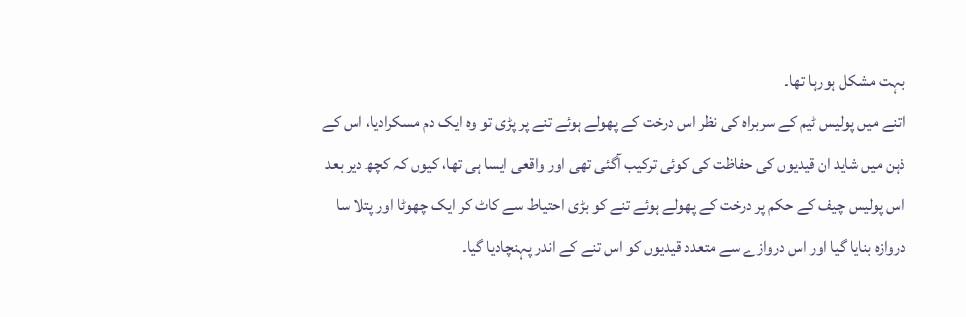بہت مشکل ہورہا تھا۔
اتنے میں پولیس ٹیم کے سربراہ کی نظر اس درخت کے پھولے ہوئے تنے پر پڑی تو وہ ایک دم مسکرادیا، اس کے ذہن میں شاید ان قیدیوں کی حفاظت کی کوئی ترکیب آگئی تھی اور واقعی ایسا ہی تھا، کیوں کہ کچھ دیر بعد اس پولیس چیف کے حکم پر درخت کے پھولے ہوئے تنے کو بڑی احتیاط سے کاٹ کر ایک چھوٹا اور پتلا سا دروازہ بنایا گیا اور اس دروازے سے متعدد قیدیوں کو اس تنے کے اندر پہنچادیا گیا۔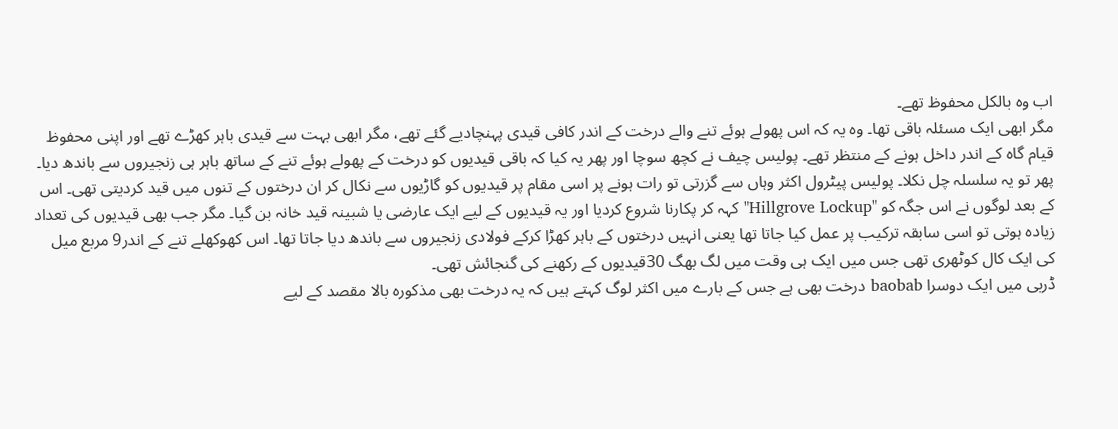اب وہ بالکل محفوظ تھے۔
مگر ابھی ایک مسئلہ باقی تھا۔ وہ یہ کہ اس پھولے ہوئے تنے والے درخت کے اندر کافی قیدی پہنچادیے گئے تھے، مگر ابھی بہت سے قیدی باہر کھڑے تھے اور اپنی محفوظ قیام گاہ کے اندر داخل ہونے کے منتظر تھے۔ پولیس چیف نے کچھ سوچا اور پھر یہ کیا کہ باقی قیدیوں کو درخت کے پھولے ہوئے تنے کے ساتھ باہر ہی زنجیروں سے باندھ دیا۔
پھر تو یہ سلسلہ چل نکلا۔ پولیس پیٹرول اکثر وہاں سے گزرتی تو رات ہونے پر اسی مقام پر قیدیوں کو گاڑیوں سے نکال کر ان درختوں کے تنوں میں قید کردیتی تھی۔ اس کے بعد لوگوں نے اس جگہ کو "Hillgrove Lockup" کہہ کر پکارنا شروع کردیا اور یہ قیدیوں کے لیے ایک عارضی یا شبینہ قید خانہ بن گیا۔ مگر جب بھی قیدیوں کی تعداد زیادہ ہوتی تو اسی سابقہ ترکیب پر عمل کیا جاتا تھا یعنی انہیں درختوں کے باہر کھڑا کرکے فولادی زنجیروں سے باندھ دیا جاتا تھا۔ اس کھوکھلے تنے کے اندر9 مربع میل کی ایک کال کوٹھری تھی جس میں ایک ہی وقت میں لگ بھگ 30قیدیوں کے رکھنے کی گنجائش تھی۔
ڈربی میں ایک دوسرا baobab درخت بھی ہے جس کے بارے میں اکثر لوگ کہتے ہیں کہ یہ درخت بھی مذکورہ بالا مقصد کے لیے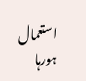استعمال ہورہا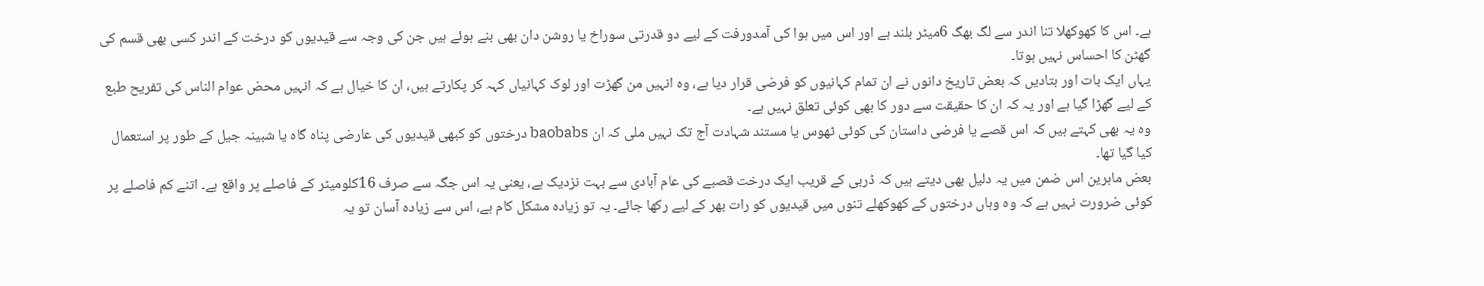ہے۔ اس کا کھوکھلا تنا اندر سے لگ بھگ 6میٹر بلند ہے اور اس میں ہوا کی آمدورفت کے لیے دو قدرتی سوراخ یا روشن دان بھی بنے ہوئے ہیں جن کی وجہ سے قیدیوں کو درخت کے اندر کسی بھی قسم کی گھٹن کا احساس نہیں ہوتا۔
یہاں ایک بات اور بتادیں کہ بعض تاریخ دانوں نے ان تمام کہانیوں کو فرضی قرار دیا ہے، وہ انہیں من گھڑت اور لوک کہانیاں کہہ کر پکارتے ہیں، ان کا خیال ہے کہ انہیں محض عوام الناس کی تفریح طبع کے لیے گھڑا گیا ہے اور یہ کہ ان کا حقیقت سے دور کا بھی کوئی تعلق نہیں ہے۔
وہ یہ بھی کہتے ہیں کہ اس قصے یا فرضی داستان کی کوئی ٹھوس یا مستند شہادت آج تک نہیں ملی کہ ان baobabs درختوں کو کبھی قیدیوں کی عارضی پناہ گاہ یا شبینہ جیل کے طور پر استعمال کیا گیا تھا۔
بعض ماہرین اس ضمن میں یہ دلیل بھی دیتے ہیں کہ ڈربی کے قریب ایک درخت قصبے کی عام آبادی سے بہت نزدیک ہے، یعنی یہ اس جگہ سے صرف 16کلومیٹر کے فاصلے پر واقع ہے۔ اتنے کم فاصلے پر کوئی ضرورت نہیں ہے کہ وہ وہاں درختوں کے کھوکھلے تنوں میں قیدیوں کو رات بھر کے لیے رکھا جائے۔ یہ تو زیادہ مشکل کام ہے، اس سے زیادہ آسان تو یہ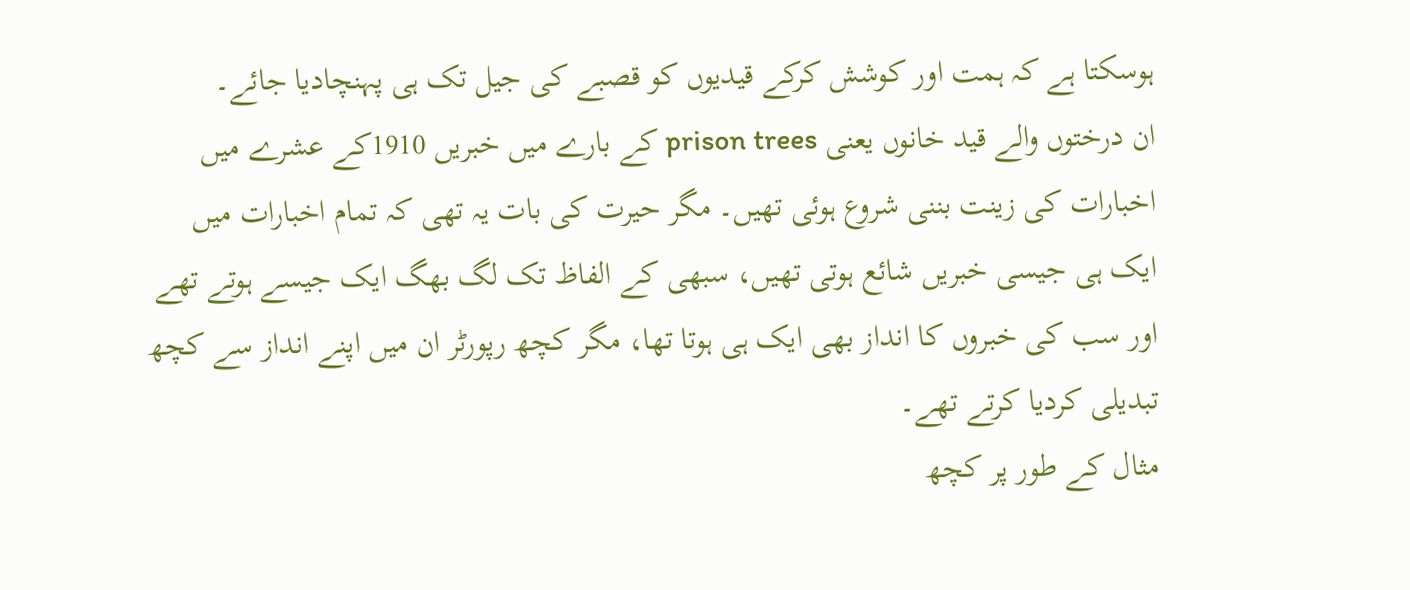ہوسکتا ہے کہ ہمت اور کوشش کرکے قیدیوں کو قصبے کی جیل تک ہی پہنچادیا جائے۔
ان درختوں والے قید خانوں یعنی prison trees کے بارے میں خبریں 1910کے عشرے میں اخبارات کی زینت بننی شروع ہوئی تھیں۔ مگر حیرت کی بات یہ تھی کہ تمام اخبارات میں ایک ہی جیسی خبریں شائع ہوتی تھیں، سبھی کے الفاظ تک لگ بھگ ایک جیسے ہوتے تھے اور سب کی خبروں کا انداز بھی ایک ہی ہوتا تھا، مگر کچھ رپورٹر ان میں اپنے انداز سے کچھ تبدیلی کردیا کرتے تھے۔
مثال کے طور پر کچھ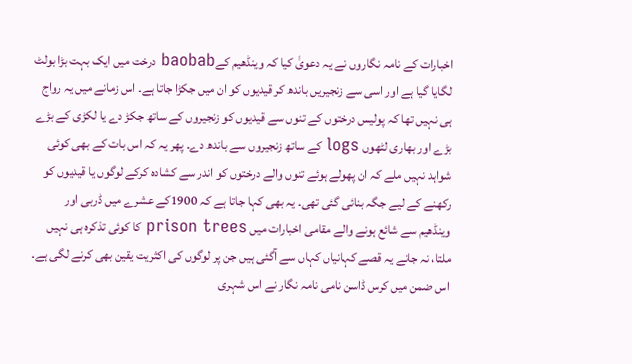اخبارات کے نامہ نگاروں نے یہ دعویٰ کیا کہ وینڈھیم کےbaobab درخت میں ایک بہت بڑا بولٹ لگایا گیا ہے اور اسی سے زنجیریں باندھ کر قیدیوں کو ان میں جکڑا جاتا ہے۔ اس زمانے میں یہ رواج ہی نہیں تھا کہ پولیس درختوں کے تنوں سے قیدیوں کو زنجیروں کے ساتھ جکڑ دے یا لکڑی کے بڑے بڑے اور بھاری لٹھوں logs کے ساتھ زنجیروں سے باندھ دے۔ پھر یہ کہ اس بات کے بھی کوئی شواہد نہیں ملے کہ ان پھولے ہوئے تنوں والے درختوں کو اندر سے کشادہ کرکے لوگوں یا قیدیوں کو رکھنے کے لیے جگہ بنائی گئی تھی۔ یہ بھی کہا جاتا ہے کہ 1900کے عشرے میں ڈربی اور وینڈھیم سے شائع ہونے والے مقامی اخبارات میں prison trees کا کوئی تذکرہ ہی نہیں ملتا، نہ جانے یہ قصے کہانیاں کہاں سے آگئی ہیں جن پر لوگوں کی اکثریت یقین بھی کرنے لگی ہے۔
اس ضمن میں کرس ڈاسن نامی نامہ نگار نے اس شہری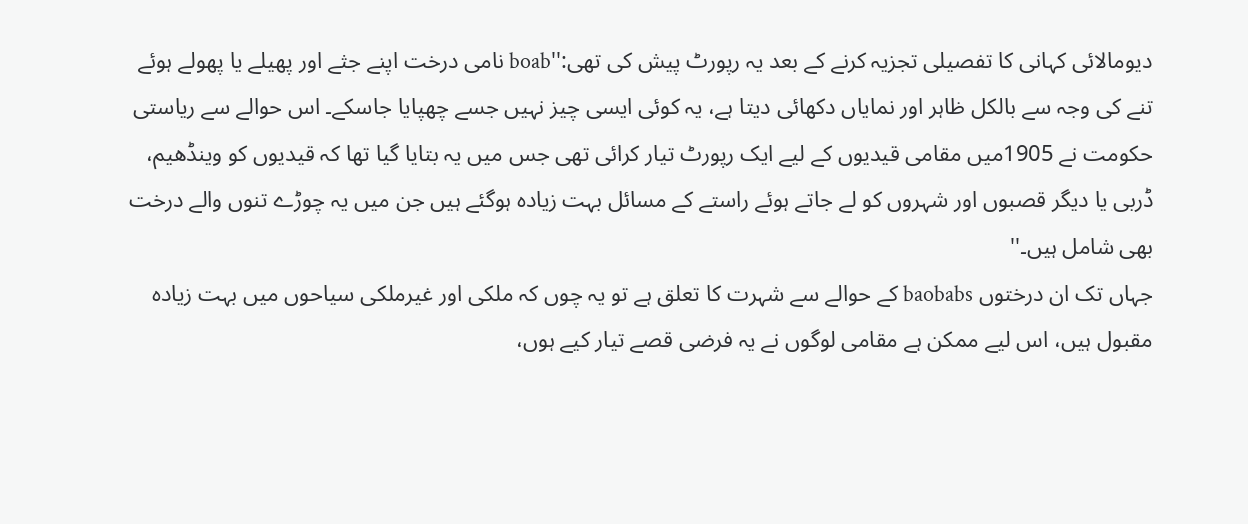دیومالائی کہانی کا تفصیلی تجزیہ کرنے کے بعد یہ رپورٹ پیش کی تھی:''boab نامی درخت اپنے جثے اور پھیلے یا پھولے ہوئے تنے کی وجہ سے بالکل ظاہر اور نمایاں دکھائی دیتا ہے، یہ کوئی ایسی چیز نہیں جسے چھپایا جاسکے۔ اس حوالے سے ریاستی حکومت نے 1905میں مقامی قیدیوں کے لیے ایک رپورٹ تیار کرائی تھی جس میں یہ بتایا گیا تھا کہ قیدیوں کو وینڈھیم، ڈربی یا دیگر قصبوں اور شہروں کو لے جاتے ہوئے راستے کے مسائل بہت زیادہ ہوگئے ہیں جن میں یہ چوڑے تنوں والے درخت بھی شامل ہیں۔''
جہاں تک ان درختوں baobabs کے حوالے سے شہرت کا تعلق ہے تو یہ چوں کہ ملکی اور غیرملکی سیاحوں میں بہت زیادہ مقبول ہیں، اس لیے ممکن ہے مقامی لوگوں نے یہ فرضی قصے تیار کیے ہوں،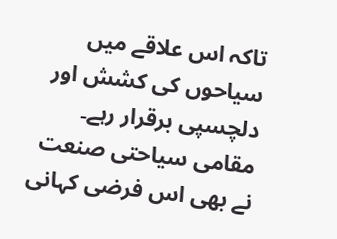تاکہ اس علاقے میں سیاحوں کی کشش اور دلچسپی برقرار رہے۔ مقامی سیاحتی صنعت نے بھی اس فرضی کہانی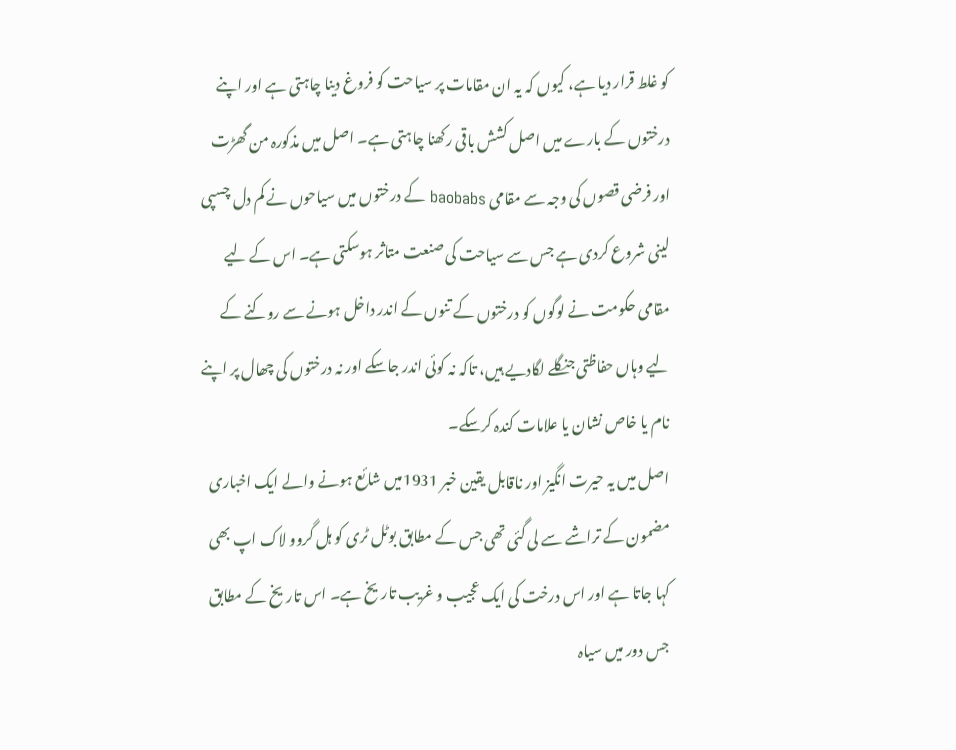کو غلط قرار دیا ہے، کیوں کہ یہ ان مقامات پر سیاحت کو فروغ دینا چاہتی ہے اور اپنے درختوں کے بارے میں اصل کشش باقی رکھنا چاہتی ہے۔ اصل میں مذکورہ من گھڑت اور فرضی قصوں کی وجہ سے مقامی baobabs کے درختوں میں سیاحوں نے کم دل چسپی لینی شروع کردی ہے جس سے سیاحت کی صنعت متاثر ہوسکتی ہے۔ اس کے لیے مقامی حکومت نے لوگوں کو درختوں کے تنوں کے اندر داخل ہونے سے روکنے کے لیے وہاں حفاظتی جنگلے لگادیے ہیں، تاکہ نہ کوئی اندر جاسکے اور نہ درختوں کی چھال پر اپنے نام یا خاص نشان یا علامات کندہ کرسکے۔
اصل میں یہ حیرت انگیز اور ناقابل یقین خبر 1931میں شائع ہونے والے ایک اخباری مضمون کے تراشے سے لی گئی تھی جس کے مطابق بوٹل ٹری کو ہل گروو لاک اپ بھی کہا جاتا ہے اور اس درخت کی ایک عجیب و غریب تاریخ ہے۔ اس تاریخ کے مطابق جس دور میں سیاہ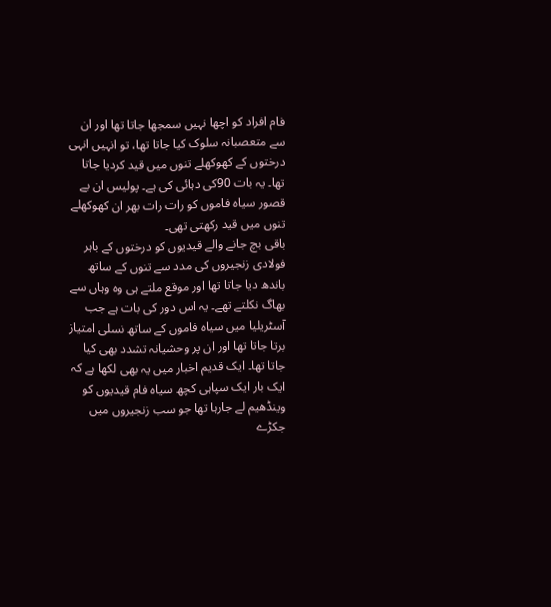فام افراد کو اچھا نہیں سمجھا جاتا تھا اور ان سے متعصبانہ سلوک کیا جاتا تھا، تو انہیں انہی درختوں کے کھوکھلے تنوں میں قید کردیا جاتا تھا۔ یہ بات 90کی دہائی کی ہے۔ پولیس ان بے قصور سیاہ فاموں کو رات رات بھر ان کھوکھلے تنوں میں قید رکھتی تھی۔
باقی بچ جانے والے قیدیوں کو درختوں کے باہر فولادی زنجیروں کی مدد سے تنوں کے ساتھ باندھ دیا جاتا تھا اور موقع ملتے ہی وہ وہاں سے بھاگ نکلتے تھے۔ یہ اس دور کی بات ہے جب آسٹریلیا میں سیاہ فاموں کے ساتھ نسلی امتیاز برتا جاتا تھا اور ان پر وحشیانہ تشدد بھی کیا جاتا تھا۔ ایک قدیم اخبار میں یہ بھی لکھا ہے کہ ایک بار ایک سپاہی کچھ سیاہ فام قیدیوں کو وینڈھیم لے جارہا تھا جو سب زنجیروں میں جکڑے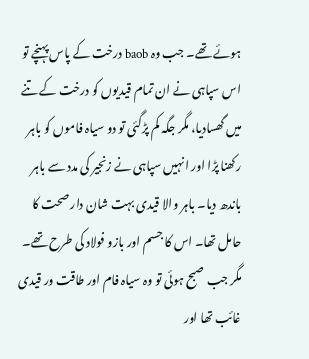ہوئے تھے۔ جب وہ baob درخت کے پاس پہنچے تو اس سپاہی نے ان تمام قیدیوں کو درخت کے تنے میں گھسادیا، مگر جگہ کم پڑگئی تو دو سیاہ فاموں کو باہر رکھنا پڑا اور انہیں سپاہی نے زنجیر کی مدد سے باہر باندھ دیا۔ باہر والا قیدی بہت شان دار صحت کا حامل تھا۔ اس کا جسم اور بازو فولاد کی طرح تھے۔ مگر جب صبح ہوئی تو وہ سیاہ فام اور طاقت ور قیدی غائب تھا اور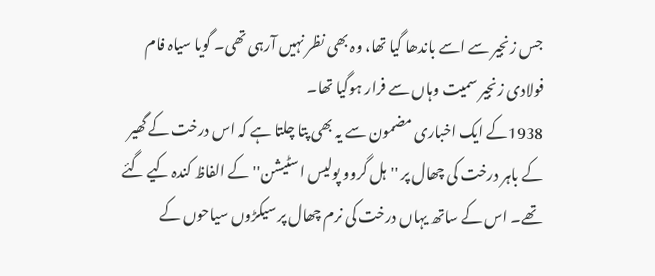جس زنجیر سے اسے باندھا گیا تھا، وہ بھی نظر نہیں آرہی تھی۔ گویا سیاہ فام فولادی زنجیر سمیت وہاں سے فرار ہوگیا تھا۔
1938کے ایک اخباری مضمون سے یہ بھی پتا چلتا ہے کہ اس درخت کے گھیر کے باہر درخت کی چھال پر ''ہل گروو پولیس اسٹیشن'' کے الفاظ کندہ کیے گئے تھے۔ اس کے ساتھ یہاں درخت کی نرم چھال پر سیکڑوں سیاحوں کے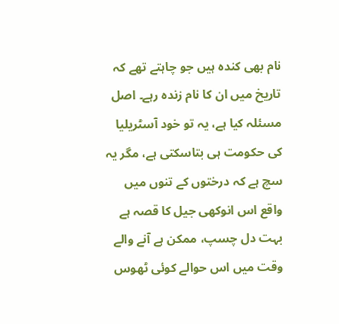نام بھی کندہ ہیں جو چاہتے تھے کہ تاریخ میں ان کا نام زندہ رہے۔ اصل مسئلہ کیا ہے، یہ تو خود آسٹریلیا کی حکومت ہی بتاسکتی ہے، مگر یہ سچ ہے کہ درختوں کے تنوں میں واقع اس انوکھی جیل کا قصہ ہے بہت دل چسپ، ممکن ہے آنے والے وقت میں اس حوالے کوئی ٹھوس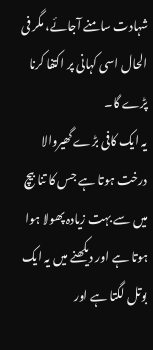شہادت سامنے آجائے، مگر فی الحال اسی کہانی پر اکتفا کرنا پڑے گا۔
یہ ایک کافی بڑے گھیروالا درخت ہوتا ہے جس کا تنا بیچ میں سے بہت زیادہ پھولا ہوا ہوتا ہے اور دیکھنے میں یہ ایک بوتل لگتا ہے اور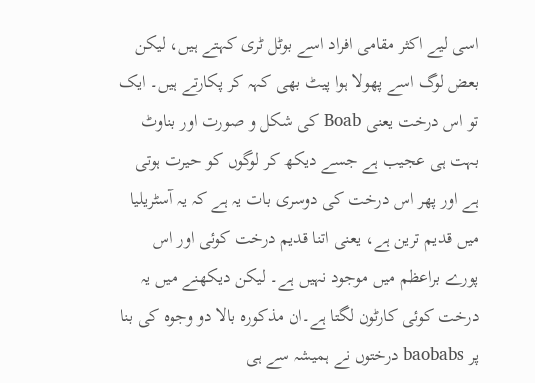اسی لیے اکثر مقامی افراد اسے بوٹل ٹری کہتے ہیں، لیکن بعض لوگ اسے پھولا ہوا پیٹ بھی کہہ کر پکارتے ہیں۔ ایک تو اس درخت یعنی Boab کی شکل و صورت اور بناوٹ بہت ہی عجیب ہے جسے دیکھ کر لوگوں کو حیرت ہوتی ہے اور پھر اس درخت کی دوسری بات یہ ہے کہ یہ آسٹریلیا میں قدیم ترین ہے، یعنی اتنا قدیم درخت کوئی اور اس پورے براعظم میں موجود نہیں ہے۔ لیکن دیکھنے میں یہ درخت کوئی کارٹون لگتا ہے۔ان مذکورہ بالا دو وجوہ کی بنا پر baobabs درختوں نے ہمیشہ سے ہی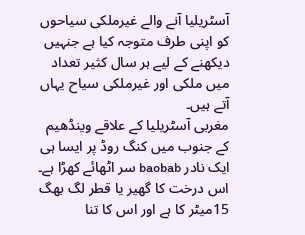آسٹریلیا آنے والے غیرملکی سیاحوں کو اپنی طرف متوجہ کیا ہے جنہیں دیکھنے کے لیے ہر سال کثیر تعداد میں ملکی اور غیرملکی سیاح یہاں آتے ہیں۔
مغربی آسٹریلیا کے علاقے وینڈھیم کے جنوب میں کنگ روڈ پر ایسا ہی ایک نادر baobab سر اٹھائے کھڑا ہے۔ اس درخت کا گھیر یا قطر لگ بھگ 15میٹر کا ہے اور اس کا تنا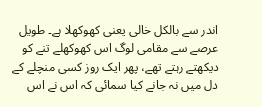اندر سے بالکل خالی یعنی کھوکھلا ہے۔ طویل عرصے سے مقامی لوگ اس کھوکھلے تنے کو دیکھتے رہتے تھے، پھر ایک روز کسی منچلے کے دل میں نہ جانے کیا سمائی کہ اس نے اس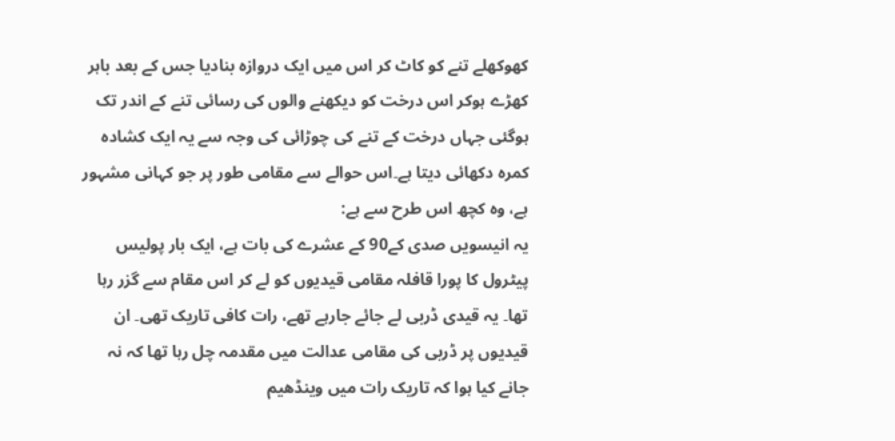کھوکھلے تنے کو کاٹ کر اس میں ایک دروازہ بنادیا جس کے بعد باہر کھڑے ہوکر اس درخت کو دیکھنے والوں کی رسائی تنے کے اندر تک ہوگئی جہاں درخت کے تنے کی چوڑائی کی وجہ سے یہ ایک کشادہ کمرہ دکھائی دیتا ہے۔اس حوالے سے مقامی طور پر جو کہانی مشہور ہے، وہ کچھ اس طرح سے ہے:
یہ انیسویں صدی کے90 کے عشرے کی بات ہے، ایک بار پولیس پیٹرول کا پورا قافلہ مقامی قیدیوں کو لے کر اس مقام سے گزر رہا تھا۔ یہ قیدی ڈربی لے جائے جارہے تھے، رات کافی تاریک تھی۔ ان قیدیوں پر ڈربی کی مقامی عدالت میں مقدمہ چل رہا تھا کہ نہ جانے کیا ہوا کہ تاریک رات میں وینڈھیم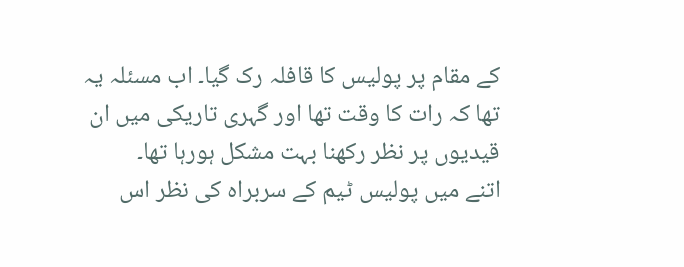کے مقام پر پولیس کا قافلہ رک گیا۔ اب مسئلہ یہ تھا کہ رات کا وقت تھا اور گہری تاریکی میں ان قیدیوں پر نظر رکھنا بہت مشکل ہورہا تھا۔
اتنے میں پولیس ٹیم کے سربراہ کی نظر اس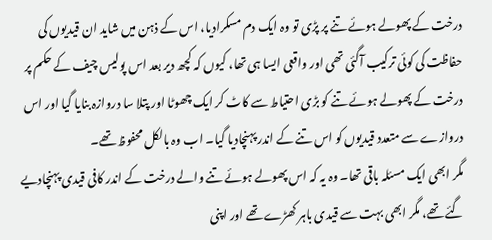درخت کے پھولے ہوئے تنے پر پڑی تو وہ ایک دم مسکرادیا، اس کے ذہن میں شاید ان قیدیوں کی حفاظت کی کوئی ترکیب آگئی تھی اور واقعی ایسا ہی تھا، کیوں کہ کچھ دیر بعد اس پولیس چیف کے حکم پر درخت کے پھولے ہوئے تنے کو بڑی احتیاط سے کاٹ کر ایک چھوٹا اور پتلا سا دروازہ بنایا گیا اور اس دروازے سے متعدد قیدیوں کو اس تنے کے اندر پہنچادیا گیا۔ اب وہ بالکل محفوظ تھے۔
مگر ابھی ایک مسئلہ باقی تھا۔ وہ یہ کہ اس پھولے ہوئے تنے والے درخت کے اندر کافی قیدی پہنچادیے گئے تھے، مگر ابھی بہت سے قیدی باہر کھڑے تھے اور اپنی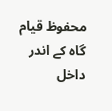محفوظ قیام گاہ کے اندر داخل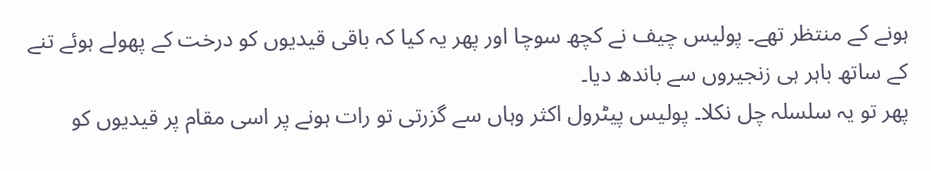ہونے کے منتظر تھے۔ پولیس چیف نے کچھ سوچا اور پھر یہ کیا کہ باقی قیدیوں کو درخت کے پھولے ہوئے تنے کے ساتھ باہر ہی زنجیروں سے باندھ دیا۔
پھر تو یہ سلسلہ چل نکلا۔ پولیس پیٹرول اکثر وہاں سے گزرتی تو رات ہونے پر اسی مقام پر قیدیوں کو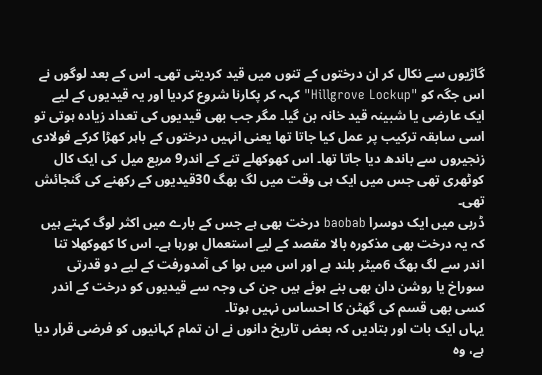گاڑیوں سے نکال کر ان درختوں کے تنوں میں قید کردیتی تھی۔ اس کے بعد لوگوں نے اس جگہ کو "Hillgrove Lockup" کہہ کر پکارنا شروع کردیا اور یہ قیدیوں کے لیے ایک عارضی یا شبینہ قید خانہ بن گیا۔ مگر جب بھی قیدیوں کی تعداد زیادہ ہوتی تو اسی سابقہ ترکیب پر عمل کیا جاتا تھا یعنی انہیں درختوں کے باہر کھڑا کرکے فولادی زنجیروں سے باندھ دیا جاتا تھا۔ اس کھوکھلے تنے کے اندر9 مربع میل کی ایک کال کوٹھری تھی جس میں ایک ہی وقت میں لگ بھگ 30قیدیوں کے رکھنے کی گنجائش تھی۔
ڈربی میں ایک دوسرا baobab درخت بھی ہے جس کے بارے میں اکثر لوگ کہتے ہیں کہ یہ درخت بھی مذکورہ بالا مقصد کے لیے استعمال ہورہا ہے۔ اس کا کھوکھلا تنا اندر سے لگ بھگ 6میٹر بلند ہے اور اس میں ہوا کی آمدورفت کے لیے دو قدرتی سوراخ یا روشن دان بھی بنے ہوئے ہیں جن کی وجہ سے قیدیوں کو درخت کے اندر کسی بھی قسم کی گھٹن کا احساس نہیں ہوتا۔
یہاں ایک بات اور بتادیں کہ بعض تاریخ دانوں نے ان تمام کہانیوں کو فرضی قرار دیا ہے، وہ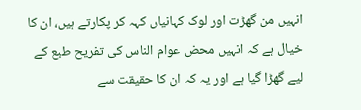انہیں من گھڑت اور لوک کہانیاں کہہ کر پکارتے ہیں، ان کا خیال ہے کہ انہیں محض عوام الناس کی تفریح طبع کے لیے گھڑا گیا ہے اور یہ کہ ان کا حقیقت سے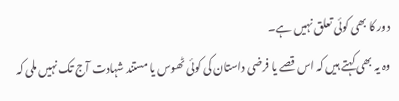دور کا بھی کوئی تعلق نہیں ہے۔
وہ یہ بھی کہتے ہیں کہ اس قصے یا فرضی داستان کی کوئی ٹھوس یا مستند شہادت آج تک نہیں ملی کہ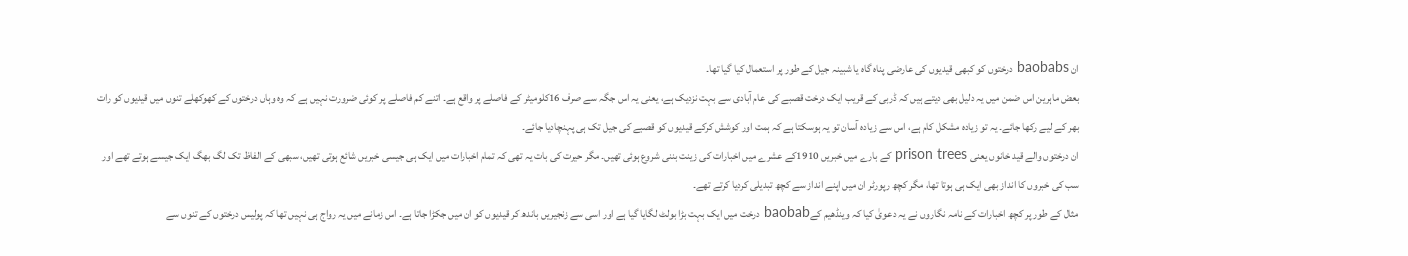ان baobabs درختوں کو کبھی قیدیوں کی عارضی پناہ گاہ یا شبینہ جیل کے طور پر استعمال کیا گیا تھا۔
بعض ماہرین اس ضمن میں یہ دلیل بھی دیتے ہیں کہ ڈربی کے قریب ایک درخت قصبے کی عام آبادی سے بہت نزدیک ہے، یعنی یہ اس جگہ سے صرف 16کلومیٹر کے فاصلے پر واقع ہے۔ اتنے کم فاصلے پر کوئی ضرورت نہیں ہے کہ وہ وہاں درختوں کے کھوکھلے تنوں میں قیدیوں کو رات بھر کے لیے رکھا جائے۔ یہ تو زیادہ مشکل کام ہے، اس سے زیادہ آسان تو یہ ہوسکتا ہے کہ ہمت اور کوشش کرکے قیدیوں کو قصبے کی جیل تک ہی پہنچادیا جائے۔
ان درختوں والے قید خانوں یعنی prison trees کے بارے میں خبریں 1910کے عشرے میں اخبارات کی زینت بننی شروع ہوئی تھیں۔ مگر حیرت کی بات یہ تھی کہ تمام اخبارات میں ایک ہی جیسی خبریں شائع ہوتی تھیں، سبھی کے الفاظ تک لگ بھگ ایک جیسے ہوتے تھے اور سب کی خبروں کا انداز بھی ایک ہی ہوتا تھا، مگر کچھ رپورٹر ان میں اپنے انداز سے کچھ تبدیلی کردیا کرتے تھے۔
مثال کے طور پر کچھ اخبارات کے نامہ نگاروں نے یہ دعویٰ کیا کہ وینڈھیم کےbaobab درخت میں ایک بہت بڑا بولٹ لگایا گیا ہے اور اسی سے زنجیریں باندھ کر قیدیوں کو ان میں جکڑا جاتا ہے۔ اس زمانے میں یہ رواج ہی نہیں تھا کہ پولیس درختوں کے تنوں سے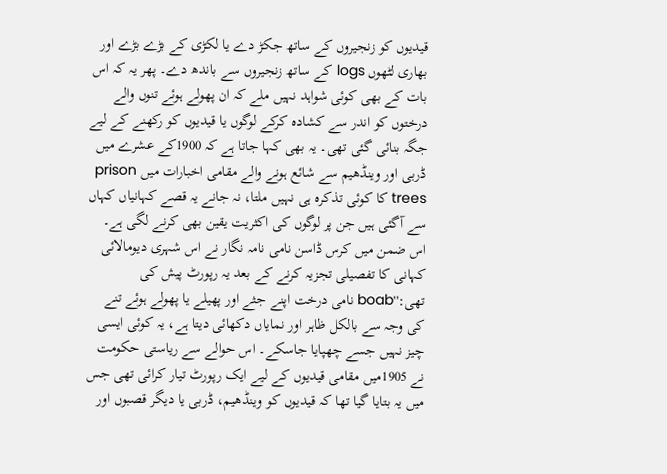قیدیوں کو زنجیروں کے ساتھ جکڑ دے یا لکڑی کے بڑے بڑے اور بھاری لٹھوں logs کے ساتھ زنجیروں سے باندھ دے۔ پھر یہ کہ اس بات کے بھی کوئی شواہد نہیں ملے کہ ان پھولے ہوئے تنوں والے درختوں کو اندر سے کشادہ کرکے لوگوں یا قیدیوں کو رکھنے کے لیے جگہ بنائی گئی تھی۔ یہ بھی کہا جاتا ہے کہ 1900کے عشرے میں ڈربی اور وینڈھیم سے شائع ہونے والے مقامی اخبارات میں prison trees کا کوئی تذکرہ ہی نہیں ملتا، نہ جانے یہ قصے کہانیاں کہاں سے آگئی ہیں جن پر لوگوں کی اکثریت یقین بھی کرنے لگی ہے۔
اس ضمن میں کرس ڈاسن نامی نامہ نگار نے اس شہری دیومالائی کہانی کا تفصیلی تجزیہ کرنے کے بعد یہ رپورٹ پیش کی تھی:''boab نامی درخت اپنے جثے اور پھیلے یا پھولے ہوئے تنے کی وجہ سے بالکل ظاہر اور نمایاں دکھائی دیتا ہے، یہ کوئی ایسی چیز نہیں جسے چھپایا جاسکے۔ اس حوالے سے ریاستی حکومت نے 1905میں مقامی قیدیوں کے لیے ایک رپورٹ تیار کرائی تھی جس میں یہ بتایا گیا تھا کہ قیدیوں کو وینڈھیم، ڈربی یا دیگر قصبوں اور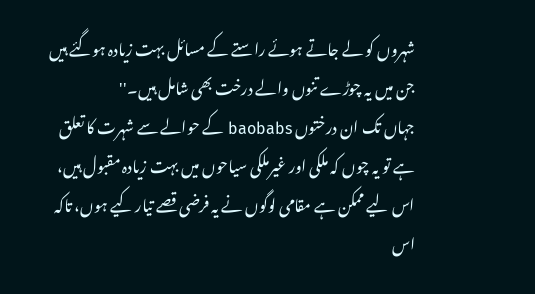شہروں کو لے جاتے ہوئے راستے کے مسائل بہت زیادہ ہوگئے ہیں جن میں یہ چوڑے تنوں والے درخت بھی شامل ہیں۔''
جہاں تک ان درختوں baobabs کے حوالے سے شہرت کا تعلق ہے تو یہ چوں کہ ملکی اور غیرملکی سیاحوں میں بہت زیادہ مقبول ہیں، اس لیے ممکن ہے مقامی لوگوں نے یہ فرضی قصے تیار کیے ہوں، تاکہ اس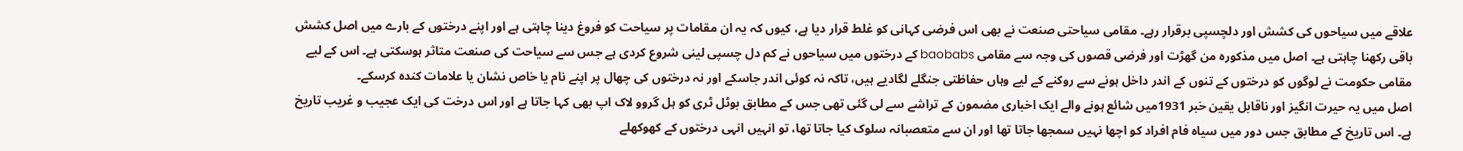علاقے میں سیاحوں کی کشش اور دلچسپی برقرار رہے۔ مقامی سیاحتی صنعت نے بھی اس فرضی کہانی کو غلط قرار دیا ہے، کیوں کہ یہ ان مقامات پر سیاحت کو فروغ دینا چاہتی ہے اور اپنے درختوں کے بارے میں اصل کشش باقی رکھنا چاہتی ہے۔ اصل میں مذکورہ من گھڑت اور فرضی قصوں کی وجہ سے مقامی baobabs کے درختوں میں سیاحوں نے کم دل چسپی لینی شروع کردی ہے جس سے سیاحت کی صنعت متاثر ہوسکتی ہے۔ اس کے لیے مقامی حکومت نے لوگوں کو درختوں کے تنوں کے اندر داخل ہونے سے روکنے کے لیے وہاں حفاظتی جنگلے لگادیے ہیں، تاکہ نہ کوئی اندر جاسکے اور نہ درختوں کی چھال پر اپنے نام یا خاص نشان یا علامات کندہ کرسکے۔
اصل میں یہ حیرت انگیز اور ناقابل یقین خبر 1931میں شائع ہونے والے ایک اخباری مضمون کے تراشے سے لی گئی تھی جس کے مطابق بوٹل ٹری کو ہل گروو لاک اپ بھی کہا جاتا ہے اور اس درخت کی ایک عجیب و غریب تاریخ ہے۔ اس تاریخ کے مطابق جس دور میں سیاہ فام افراد کو اچھا نہیں سمجھا جاتا تھا اور ان سے متعصبانہ سلوک کیا جاتا تھا، تو انہیں انہی درختوں کے کھوکھلے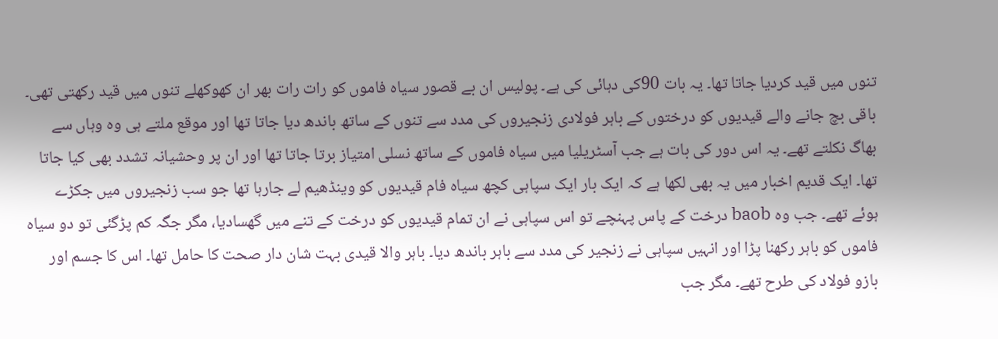تنوں میں قید کردیا جاتا تھا۔ یہ بات 90کی دہائی کی ہے۔ پولیس ان بے قصور سیاہ فاموں کو رات رات بھر ان کھوکھلے تنوں میں قید رکھتی تھی۔
باقی بچ جانے والے قیدیوں کو درختوں کے باہر فولادی زنجیروں کی مدد سے تنوں کے ساتھ باندھ دیا جاتا تھا اور موقع ملتے ہی وہ وہاں سے بھاگ نکلتے تھے۔ یہ اس دور کی بات ہے جب آسٹریلیا میں سیاہ فاموں کے ساتھ نسلی امتیاز برتا جاتا تھا اور ان پر وحشیانہ تشدد بھی کیا جاتا تھا۔ ایک قدیم اخبار میں یہ بھی لکھا ہے کہ ایک بار ایک سپاہی کچھ سیاہ فام قیدیوں کو وینڈھیم لے جارہا تھا جو سب زنجیروں میں جکڑے ہوئے تھے۔ جب وہ baob درخت کے پاس پہنچے تو اس سپاہی نے ان تمام قیدیوں کو درخت کے تنے میں گھسادیا، مگر جگہ کم پڑگئی تو دو سیاہ فاموں کو باہر رکھنا پڑا اور انہیں سپاہی نے زنجیر کی مدد سے باہر باندھ دیا۔ باہر والا قیدی بہت شان دار صحت کا حامل تھا۔ اس کا جسم اور بازو فولاد کی طرح تھے۔ مگر جب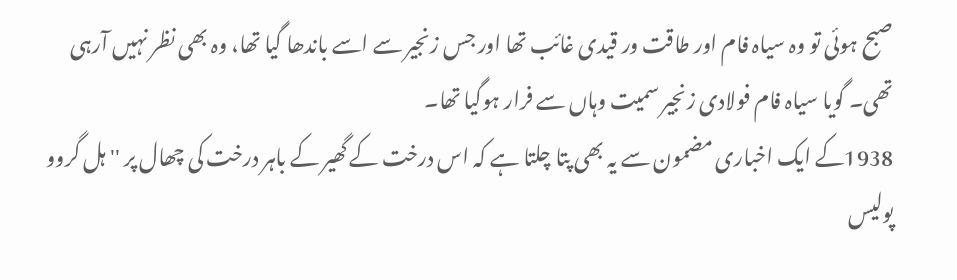صبح ہوئی تو وہ سیاہ فام اور طاقت ور قیدی غائب تھا اور جس زنجیر سے اسے باندھا گیا تھا، وہ بھی نظر نہیں آرہی تھی۔ گویا سیاہ فام فولادی زنجیر سمیت وہاں سے فرار ہوگیا تھا۔
1938کے ایک اخباری مضمون سے یہ بھی پتا چلتا ہے کہ اس درخت کے گھیر کے باہر درخت کی چھال پر ''ہل گروو پولیس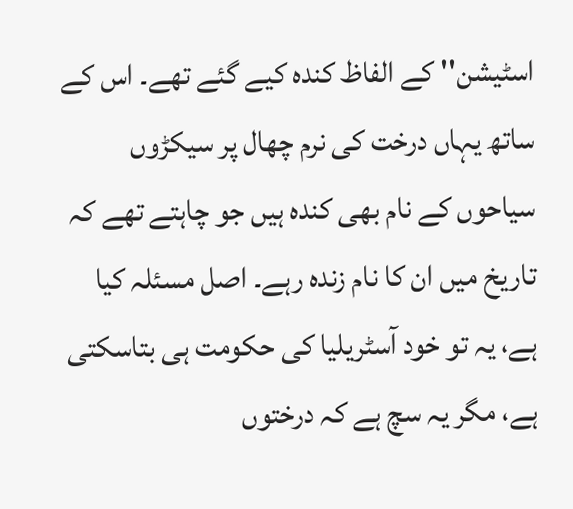اسٹیشن'' کے الفاظ کندہ کیے گئے تھے۔ اس کے ساتھ یہاں درخت کی نرم چھال پر سیکڑوں سیاحوں کے نام بھی کندہ ہیں جو چاہتے تھے کہ تاریخ میں ان کا نام زندہ رہے۔ اصل مسئلہ کیا ہے، یہ تو خود آسٹریلیا کی حکومت ہی بتاسکتی ہے، مگر یہ سچ ہے کہ درختوں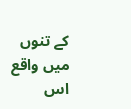کے تنوں میں واقع اس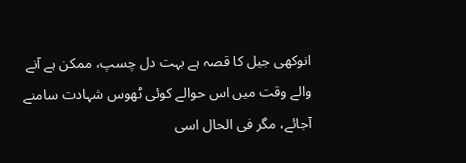انوکھی جیل کا قصہ ہے بہت دل چسپ، ممکن ہے آنے والے وقت میں اس حوالے کوئی ٹھوس شہادت سامنے آجائے، مگر فی الحال اسی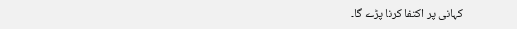کہانی پر اکتفا کرنا پڑے گا۔